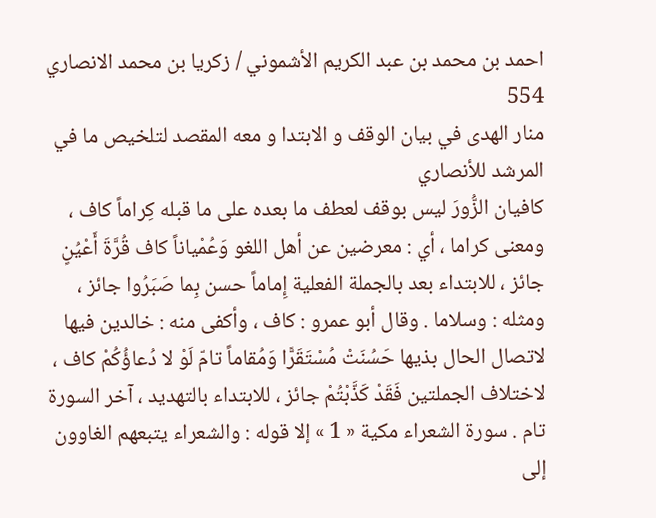احمد بن محمد بن عبد الكريم الأشموني / زكريا بن محمد الانصاري
554
منار الهدى في بيان الوقف و الابتدا و معه المقصد لتلخيص ما في المرشد للأنصاري
كافيان الزُّورَ ليس بوقف لعطف ما بعده على ما قبله كِراماً كاف ، ومعنى كراما ، أي : معرضين عن أهل اللغو وَعُمْياناً كاف قُرَّةَ أَعْيُنٍ جائز ، للابتداء بعد بالجملة الفعلية إِماماً حسن بِما صَبَرُوا جائز ، ومثله : وسلاما . وقال أبو عمرو : كاف ، وأكفى منه : خالدين فيها لاتصال الحال بذيها حَسُنَتْ مُسْتَقَرًّا وَمُقاماً تامّ لَوْ لا دُعاؤُكُمْ كاف ، لاختلاف الجملتين فَقَدْ كَذَّبْتُمْ جائز ، للابتداء بالتهديد ، آخر السورة تام . سورة الشعراء مكية « 1 » إلا قوله : والشعراء يتبعهم الغاوون إلى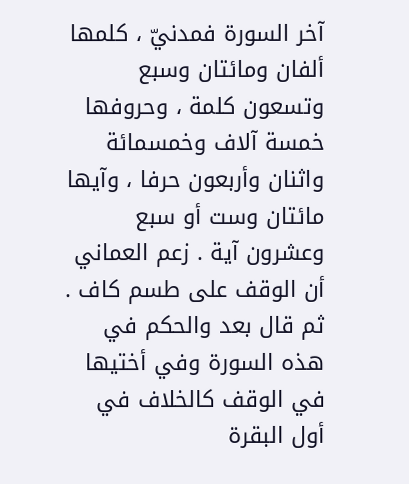آخر السورة فمدنيّ ، كلمها ألفان ومائتان وسبع وتسعون كلمة ، وحروفها خمسة آلاف وخمسمائة واثنان وأربعون حرفا ، وآيها مائتان وست أو سبع وعشرون آية . زعم العماني أن الوقف على طسم كاف . ثم قال بعد والحكم في هذه السورة وفي أختيها في الوقف كالخلاف في أول البقرة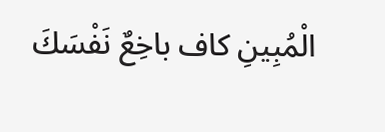الْمُبِينِ كاف باخِعٌ نَفْسَكَ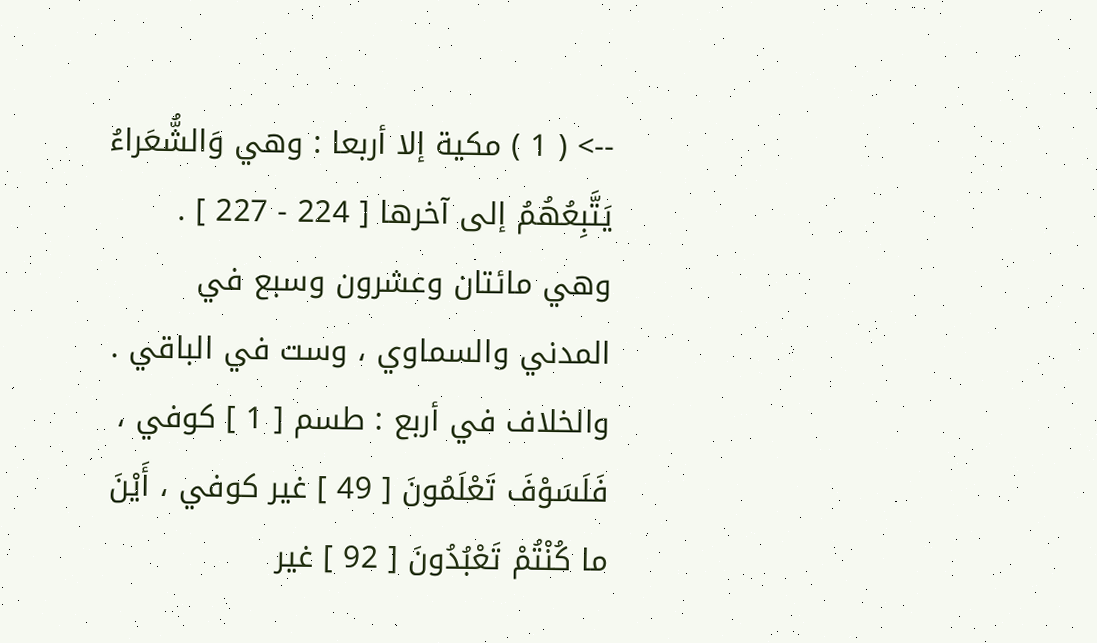--> ( 1 ) مكية إلا أربعا : وهي وَالشُّعَراءُ يَتَّبِعُهُمُ إلى آخرها [ 224 - 227 ] . وهي مائتان وعشرون وسبع في المدني والسماوي ، وست في الباقي . والخلاف في أربع : طسم [ 1 ] كوفي ، فَلَسَوْفَ تَعْلَمُونَ [ 49 ] غير كوفي ، أَيْنَ ما كُنْتُمْ تَعْبُدُونَ [ 92 ] غير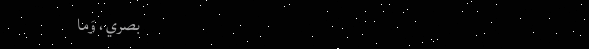بصري ، وَما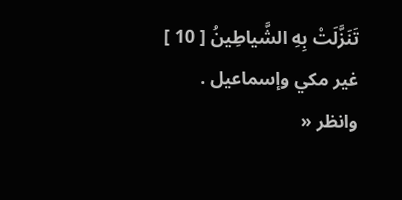تَنَزَّلَتْ بِهِ الشَّياطِينُ [ 10 ] غير مكي وإسماعيل . وانظر «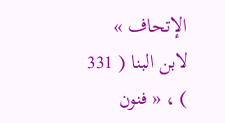الإتحاف » لابن البنا ( 331 ) ، « فنون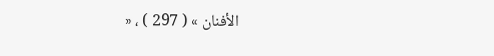الأفنان » ( 297 ) ، «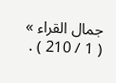جمال القراء » ( 1 / 210 ) .